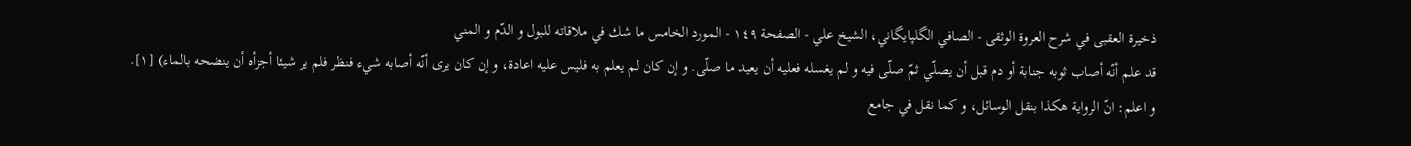ذخيرة العقبى في شرح العروة الوثقى - الصافي الگلپايگاني، الشيخ علي - الصفحة ١٤٩ - المورد الخامس ما شك في ملاقاته للبول و الدّم و المني
قد علم أنّه أصاب ثوبه جنابة أو دم قبل أن يصلّي ثمّ صلّى فيه و لم يغسله فعليه أن يعيد ما صلّى. و إن كان لم يعلم به فليس عليه اعادة، و إن كان يرى أنّه أصابه شيء فنظر فلم ير شيئا أجزأه أن ينضحه بالماء) [١].
و اعلم: انّ الرواية هكذا بنقل الوسائل، و كما نقل في جامع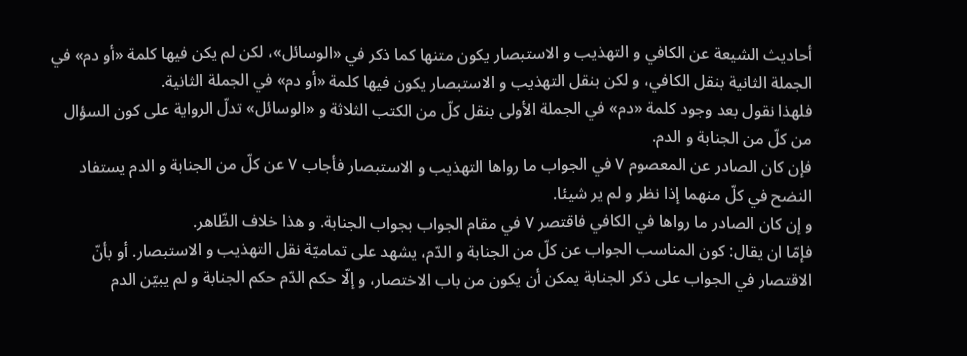أحاديث الشيعة عن الكافي و التهذيب و الاستبصار يكون متنها كما ذكر في «الوسائل»، لكن لم يكن فيها كلمة «أو دم» في الجملة الثانية بنقل الكافي، و لكن بنقل التهذيب و الاستبصار يكون فيها كلمة «أو دم» في الجملة الثانية.
فلهذا نقول بعد وجود كلمة «دم» في الجملة الأولى بنقل كلّ من الكتب الثلاثة و «الوسائل» تدلّ الرواية على كون السؤال من كلّ من الجنابة و الدم.
فإن كان الصادر عن المعصوم ٧ في الجواب ما رواها التهذيب و الاستبصار فأجاب ٧ عن كلّ من الجنابة و الدم يستفاد النضح في كلّ منهما إذا نظر و لم ير شيئا.
و إن كان الصادر ما رواها في الكافي فاقتصر ٧ في مقام الجواب بجواب الجنابة. و هذا خلاف الظّاهر.
فإمّا ان يقال: كون المناسب الجواب عن كلّ من الجنابة و الدّم، يشهد على تماميّة نقل التهذيب و الاستبصار. أو بأنّ الاقتصار في الجواب على ذكر الجنابة يمكن أن يكون من باب الاختصار، و إلّا حكم الدّم حكم الجنابة و لم يبيّن الدم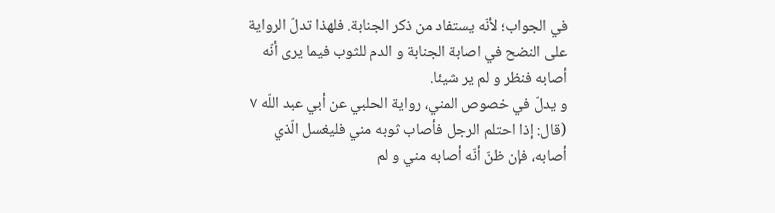في الجواب؛ لأنّه يستفاد من ذكر الجنابة. فلهذا تدلّ الرواية على النضح في اصابة الجنابة و الدم للثوب فيما يرى أنّه أصابه فنظر و لم ير شيئا.
و يدلّ في خصوص المني، رواية الحلبي عن أبي عبد اللّه ٧ (قال: إذا احتلم الرجل فأصاب ثوبه مني فليغسل الّذي أصابه، فإن ظنّ أنّه أصابه مني و لم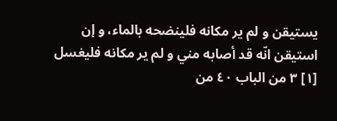يستيقن و لم ير مكانه فلينضحه بالماء، و إن استيقن انّه قد أصابه مني و لم ير مكانه فليغسل
[١] ٣ من الباب ٤٠ من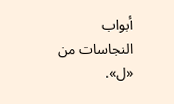أبواب النجاسات من «ل».